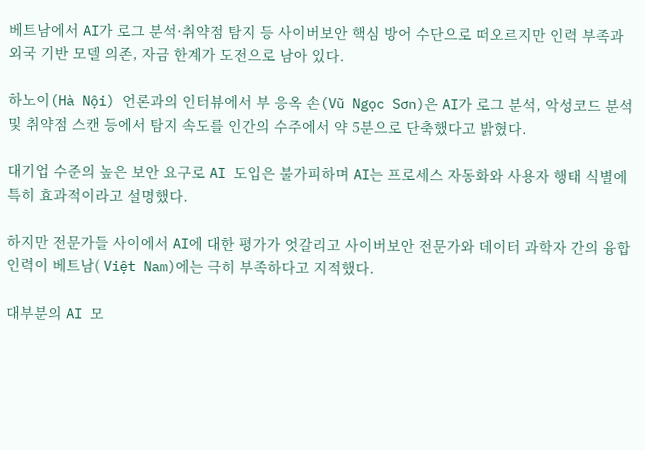베트남에서 AI가 로그 분석·취약점 탐지 등 사이버보안 핵심 방어 수단으로 떠오르지만 인력 부족과 외국 기반 모델 의존, 자금 한계가 도전으로 남아 있다.

하노이(Hà Nội) 언론과의 인터뷰에서 부 응옥 손(Vũ Ngọc Sơn)은 AI가 로그 분석, 악성코드 분석 및 취약점 스캔 등에서 탐지 속도를 인간의 수주에서 약 5분으로 단축했다고 밝혔다.

대기업 수준의 높은 보안 요구로 AI 도입은 불가피하며 AI는 프로세스 자동화와 사용자 행태 식별에 특히 효과적이라고 설명했다.

하지만 전문가들 사이에서 AI에 대한 평가가 엇갈리고 사이버보안 전문가와 데이터 과학자 간의 융합 인력이 베트남( Việt Nam)에는 극히 부족하다고 지적했다.

대부분의 AI 모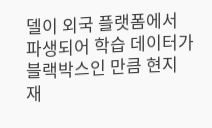델이 외국 플랫폼에서 파생되어 학습 데이터가 블랙박스인 만큼 현지 재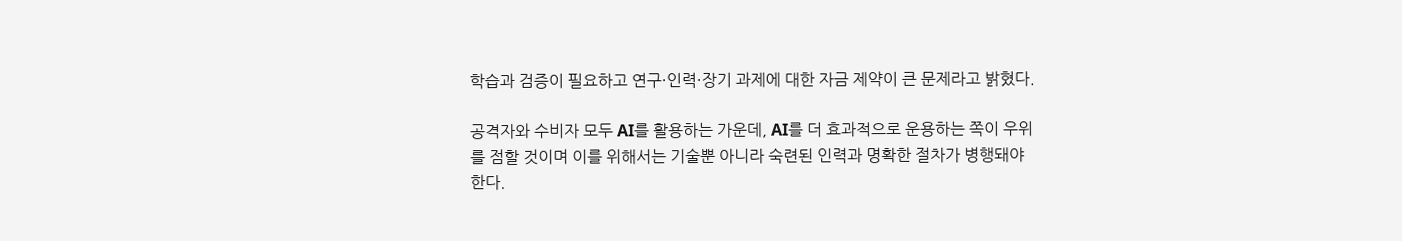학습과 검증이 필요하고 연구·인력·장기 과제에 대한 자금 제약이 큰 문제라고 밝혔다.

공격자와 수비자 모두 AI를 활용하는 가운데, AI를 더 효과적으로 운용하는 쪽이 우위를 점할 것이며 이를 위해서는 기술뿐 아니라 숙련된 인력과 명확한 절차가 병행돼야 한다.